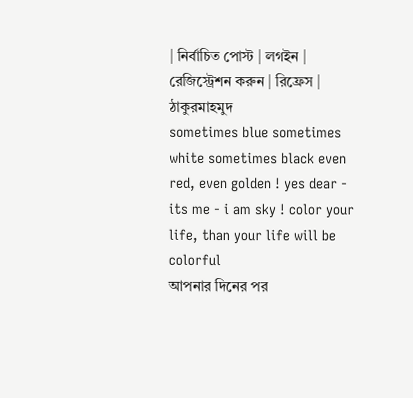| নির্বাচিত পোস্ট | লগইন | রেজিস্ট্রেশন করুন | রিফ্রেস |
ঠাকুরমাহমুদ
sometimes blue sometimes white sometimes black even red, even golden ! yes dear - its me - i am sky ! color your life, than your life will be colorful
আপনার দিনের পর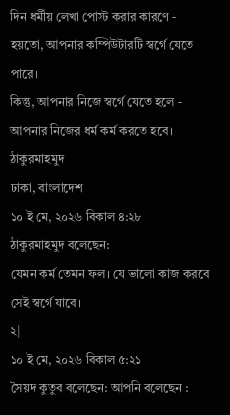দিন ধর্মীয় লেখা পোস্ট করার কারণে -
হয়তো, আপনার কম্পিউটারটি স্বর্গে যেতে পারে।
কিন্তু, আপনার নিজে স্বর্গে যেতে হলে -
আপনার নিজের ধর্ম কর্ম করতে হবে।
ঠাকুরমাহমুদ
ঢাকা, বাংলাদেশ
১০ ই মে, ২০২৬ বিকাল ৪:২৮
ঠাকুরমাহমুদ বলেছেন:
যেমন কর্ম তেমন ফল। যে ভালো কাজ করবে সেই স্বর্গে যাবে।
২|
১০ ই মে, ২০২৬ বিকাল ৫:২১
সৈয়দ কুতুব বলেছেন: আপনি বলেছেন :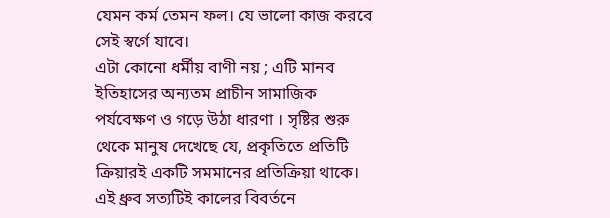যেমন কর্ম তেমন ফল। যে ভালো কাজ করবে সেই স্বর্গে যাবে।
এটা কোনো ধর্মীয় বাণী নয় ; এটি মানব ইতিহাসের অন্যতম প্রাচীন সামাজিক পর্যবেক্ষণ ও গড়ে উঠা ধারণা । সৃষ্টির শুরু থেকে মানুষ দেখেছে যে, প্রকৃতিতে প্রতিটি ক্রিয়ারই একটি সমমানের প্রতিক্রিয়া থাকে। এই ধ্রুব সত্যটিই কালের বিবর্তনে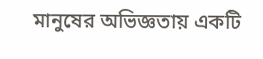মানুষের অভিজ্ঞতায় একটি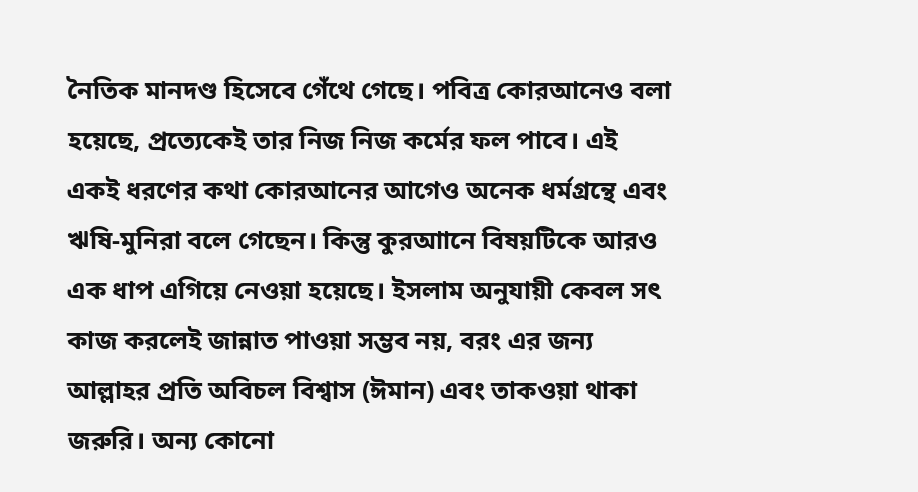নৈতিক মানদণ্ড হিসেবে গেঁথে গেছে। পবিত্র কোরআনেও বলা হয়েছে, প্রত্যেকেই তার নিজ নিজ কর্মের ফল পাবে। এই একই ধরণের কথা কোরআনের আগেও অনেক ধর্মগ্রন্থে এবং ঋষি-মুনিরা বলে গেছেন। কিন্তু কুরআানে বিষয়টিকে আরও এক ধাপ এগিয়ে নেওয়া হয়েছে। ইসলাম অনুযায়ী কেবল সৎ কাজ করলেই জান্নাত পাওয়া সম্ভব নয়, বরং এর জন্য আল্লাহর প্রতি অবিচল বিশ্বাস (ঈমান) এবং তাকওয়া থাকা জরুরি। অন্য কোনো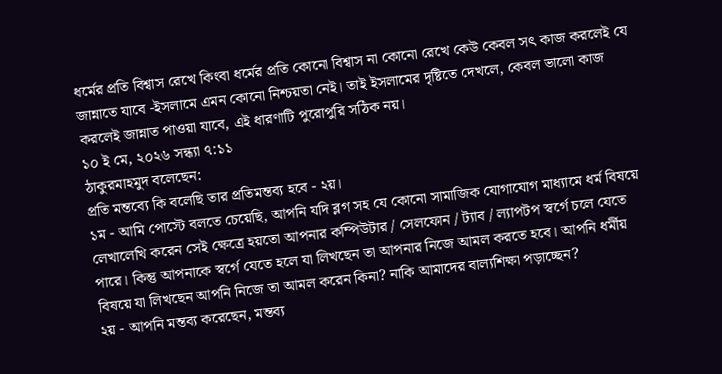ধর্মের প্রতি বিশ্বাস রেখে কিংবা ধর্মের প্রতি কোনো বিশ্বাস না কোনো রেখে কেউ কেবল সৎ কাজ করলেই যে জান্নাতে যাবে -ইসলামে এমন কোনো নিশ্চয়তা নেই। তাই ইসলামের দৃষ্টিতে দেখলে, কেবল ভালো কাজ করলেই জান্নাত পাওয়া যাবে, এই ধারণাটি পুরোপুরি সঠিক নয়।
১০ ই মে, ২০২৬ সন্ধ্যা ৭:১১
ঠাকুরমাহমুদ বলেছেন:
প্রতি মন্তব্যে কি বলেছি তার প্রতিমন্তব্য হবে - ২য়।
১ম - আমি পোস্টে বলতে চেয়েছি, আপনি যদি ব্লগ সহ যে কোনো সামাজিক যোগাযোগ মাধ্যামে ধর্ম বিষয়ে লেখালেখি করেন সেই ক্ষেত্রে হয়তো আপনার কম্পিউটার / সেলফোন / ট্যাব / ল্যাপটপ স্বর্গে চলে যেতে পারে। কিন্তু আপনাকে স্বর্গে যেতে হলে যা লিখছেন তা আপনার নিজে আমল করতে হবে। আপনি ধর্মীয় বিষয়ে যা লিখছেন আপনি নিজে তা আমল করেন কিনা? নাকি আমাদের বাল্যশিক্ষা পড়াচ্ছেন?
২য় - আপনি মন্তব্য করেছেন, মন্তব্য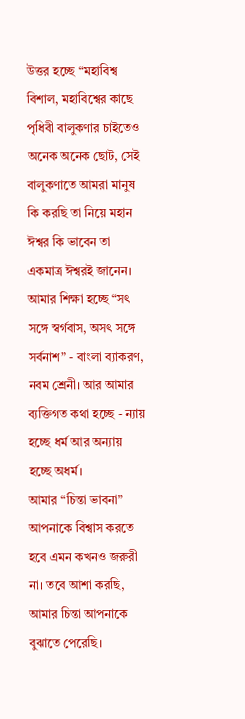উত্তর হচ্ছে “মহাবিশ্ব বিশাল, মহাবিশ্বের কাছে পৃধিবী বালুকণার চাইতেও অনেক অনেক ছোট, সেই বালুকণাতে আমরা মানুষ কি করছি তা নিয়ে মহান ঈশ্বর কি ভাবেন তা একমাত্র ঈশ্বরই জানেন। আমার শিক্ষা হচ্ছে “সৎ সঙ্গে স্বর্গবাস, অসৎ সঙ্গে সর্বনাশ” - বাংলা ব্যাকরণ, নবম শ্রেনী। আর আমার ব্যক্তিগত কথা হচ্ছে - ন্যায় হচ্ছে ধর্ম আর অন্যায় হচ্ছে অধর্ম।
আমার “চিন্তা ভাবনা” আপনাকে বিশ্বাস করতে হবে এমন কখনও জরুরী না। তবে আশা করছি, আমার চিন্তা আপনাকে বুঝাতে পেরেছি।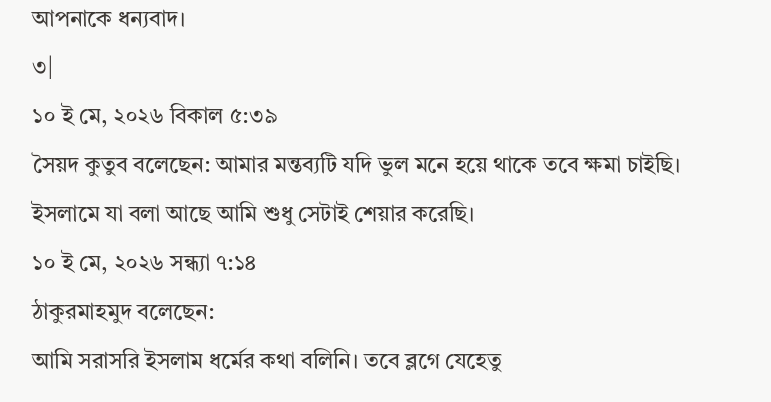আপনাকে ধন্যবাদ।
৩|
১০ ই মে, ২০২৬ বিকাল ৫:৩৯
সৈয়দ কুতুব বলেছেন: আমার মন্তব্যটি যদি ভুল মনে হয়ে থাকে তবে ক্ষমা চাইছি। ইসলামে যা বলা আছে আমি শুধু সেটাই শেয়ার করেছি।
১০ ই মে, ২০২৬ সন্ধ্যা ৭:১৪
ঠাকুরমাহমুদ বলেছেন:
আমি সরাসরি ইসলাম ধর্মের কথা বলিনি। তবে ব্লগে যেহেতু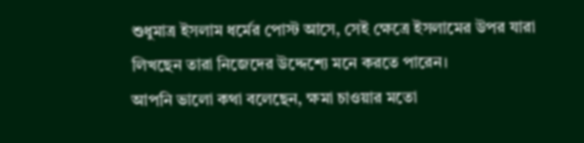শুধুমাত্র ইসলাম ধর্মের পোস্ট আসে, সেই ক্ষেত্রে ইসলামের উপর যারা লিখছেন তারা নিজেদের উদ্দেশ্যে মনে করতে পারেন।
আপনি ভালো কথা বলেছেন, ক্ষমা চাওয়ার মতো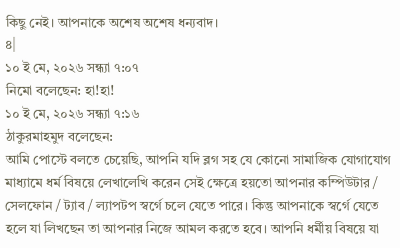কিছু নেই। আপনাকে অশেষ অশেষ ধন্যবাদ।
৪|
১০ ই মে, ২০২৬ সন্ধ্যা ৭:০৭
নিমো বলেছেন: হা!হা!
১০ ই মে, ২০২৬ সন্ধ্যা ৭:১৬
ঠাকুরমাহমুদ বলেছেন:
আমি পোস্টে বলতে চেয়েছি, আপনি যদি ব্লগ সহ যে কোনো সামাজিক যোগাযোগ মাধ্যামে ধর্ম বিষয়ে লেখালেখি করেন সেই ক্ষেত্রে হয়তো আপনার কম্পিউটার / সেলফোন / ট্যাব / ল্যাপটপ স্বর্গে চলে যেতে পারে। কিন্তু আপনাকে স্বর্গে যেতে হলে যা লিখছেন তা আপনার নিজে আমল করতে হবে। আপনি ধর্মীয় বিষয়ে যা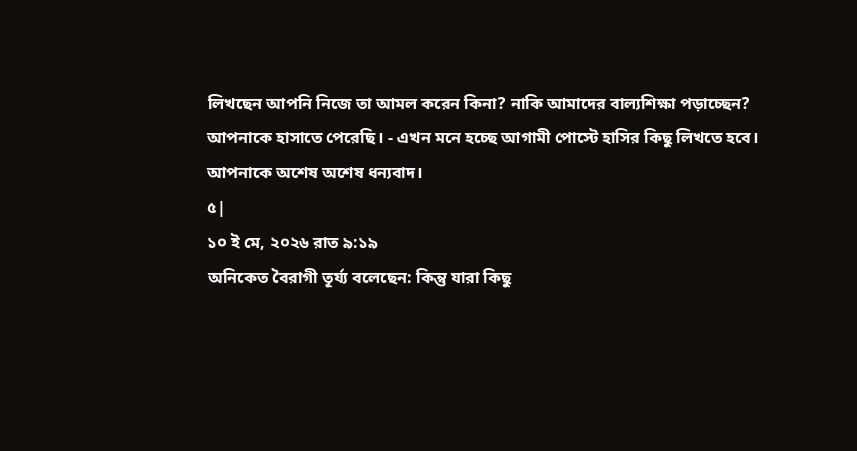লিখছেন আপনি নিজে তা আমল করেন কিনা? নাকি আমাদের বাল্যশিক্ষা পড়াচ্ছেন?
আপনাকে হাসাতে পেরেছি। - এখন মনে হচ্ছে আগামী পোস্টে হাসির কিছু লিখতে হবে।
আপনাকে অশেষ অশেষ ধন্যবাদ।
৫|
১০ ই মে, ২০২৬ রাত ৯:১৯
অনিকেত বৈরাগী তূর্য্য বলেছেন: কিন্তু যারা কিছু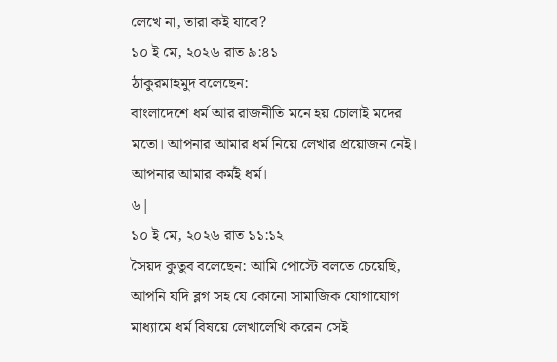লেখে না, তারা কই যাবে?
১০ ই মে, ২০২৬ রাত ৯:৪১
ঠাকুরমাহমুদ বলেছেন:
বাংলাদেশে ধর্ম আর রাজনীতি মনে হয় চোলাই মদের মতো। আপনার আমার ধর্ম নিয়ে লেখার প্রয়োজন নেই। আপনার আমার কর্মই ধর্ম।
৬|
১০ ই মে, ২০২৬ রাত ১১:১২
সৈয়দ কুতুব বলেছেন: আমি পোস্টে বলতে চেয়েছি, আপনি যদি ব্লগ সহ যে কোনো সামাজিক যোগাযোগ মাধ্যামে ধর্ম বিষয়ে লেখালেখি করেন সেই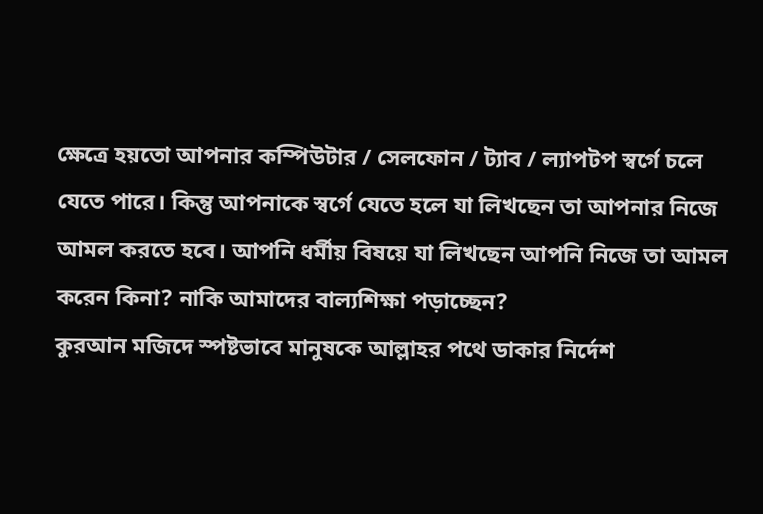ক্ষেত্রে হয়তো আপনার কম্পিউটার / সেলফোন / ট্যাব / ল্যাপটপ স্বর্গে চলে যেতে পারে। কিন্তু আপনাকে স্বর্গে যেতে হলে যা লিখছেন তা আপনার নিজে আমল করতে হবে। আপনি ধর্মীয় বিষয়ে যা লিখছেন আপনি নিজে তা আমল করেন কিনা? নাকি আমাদের বাল্যশিক্ষা পড়াচ্ছেন?
কুরআন মজিদে স্পষ্টভাবে মানুষকে আল্লাহর পথে ডাকার নির্দেশ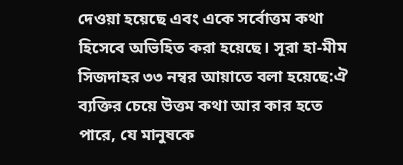দেওয়া হয়েছে এবং একে সর্বোত্তম কথা হিসেবে অভিহিত করা হয়েছে। সূরা হা-মীম সিজদাহর ৩৩ নম্বর আয়াতে বলা হয়েছে:ঐ ব্যক্তির চেয়ে উত্তম কথা আর কার হতে পারে, যে মানুষকে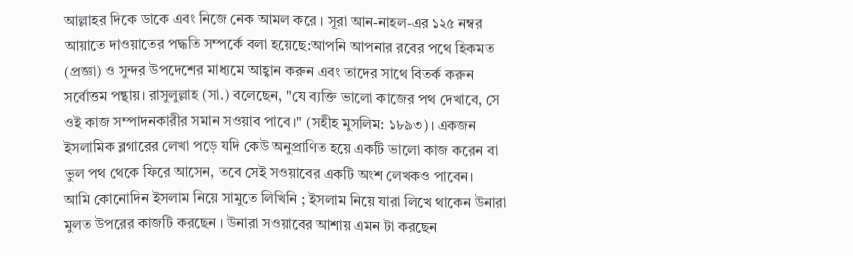আল্লাহর দিকে ডাকে এবং নিজে নেক আমল করে । সূরা আন-নাহল-এর ১২৫ নম্বর আয়াতে দাওয়াতের পদ্ধতি সম্পর্কে বলা হয়েছে:আপনি আপনার রবের পথে হিকমত (প্রজ্ঞা) ও সুন্দর উপদেশের মাধ্যমে আহ্বান করুন এবং তাদের সাথে বিতর্ক করুন সর্বোত্তম পন্থায়। রাসুলুল্লাহ (সা.) বলেছেন, "যে ব্যক্তি ভালো কাজের পথ দেখাবে, সে ওই কাজ সম্পাদনকারীর সমান সওয়াব পাবে।" (সহীহ মুসলিম: ১৮৯৩)। একজন ইসলামিক ব্লগারের লেখা পড়ে যদি কেউ অনুপ্রাণিত হয়ে একটি ভালো কাজ করেন বা ভুল পথ থেকে ফিরে আসেন, তবে সেই সওয়াবের একটি অংশ লেখকও পাবেন।
আমি কোনোদিন ইসলাম নিয়ে সামুতে লিখিনি ; ইসলাম নিয়ে যারা লিখে থাকেন উনারা মুলত উপরের কাজটি করছেন । উনারা সওয়াবের আশায় এমন টা করছেন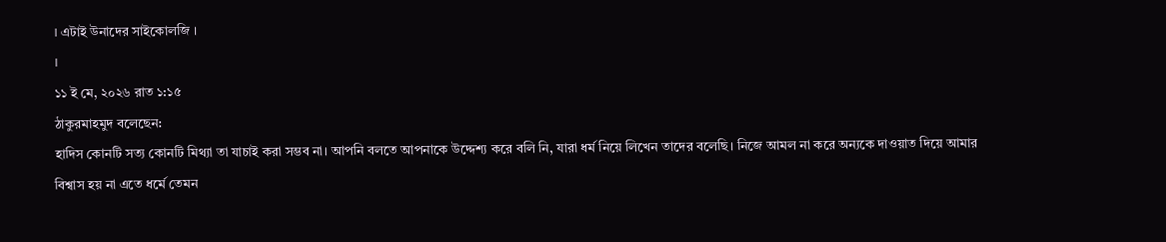। এটাই উনাদের সাইকোলজি ।
।
১১ ই মে, ২০২৬ রাত ১:১৫
ঠাকুরমাহমুদ বলেছেন:
হাদিস কোনটি সত্য কোনটি মিথ্যা তা যাচাই করা সম্ভব না। আপনি বলতে আপনাকে উদ্দেশ্য করে বলি নি, যারা ধর্ম নিয়ে লিখেন তাদের বলেছি। নিজে আমল না করে অন্যকে দাওয়াত দিয়ে আমার বিশ্বাস হয় না এতে ধর্মে তেমন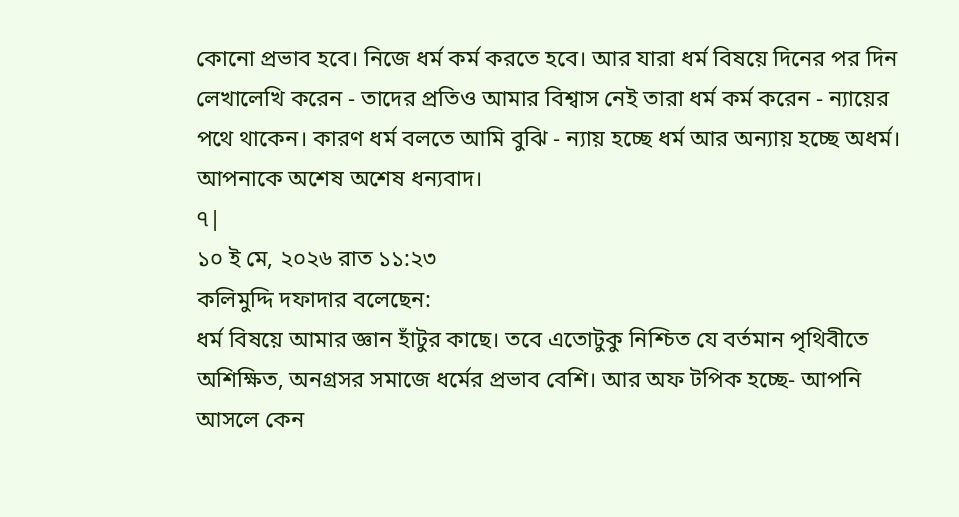কোনো প্রভাব হবে। নিজে ধর্ম কর্ম করতে হবে। আর যারা ধর্ম বিষয়ে দিনের পর দিন লেখালেখি করেন - তাদের প্রতিও আমার বিশ্বাস নেই তারা ধর্ম কর্ম করেন - ন্যায়ের পথে থাকেন। কারণ ধর্ম বলতে আমি বুঝি - ন্যায় হচ্ছে ধর্ম আর অন্যায় হচ্ছে অধর্ম।
আপনাকে অশেষ অশেষ ধন্যবাদ।
৭|
১০ ই মে, ২০২৬ রাত ১১:২৩
কলিমুদ্দি দফাদার বলেছেন:
ধর্ম বিষয়ে আমার জ্ঞান হাঁটুর কাছে। তবে এতোটুকু নিশ্চিত যে বর্তমান পৃথিবীতে অশিক্ষিত, অনগ্রসর সমাজে ধর্মের প্রভাব বেশি। আর অফ টপিক হচ্ছে- আপনি আসলে কেন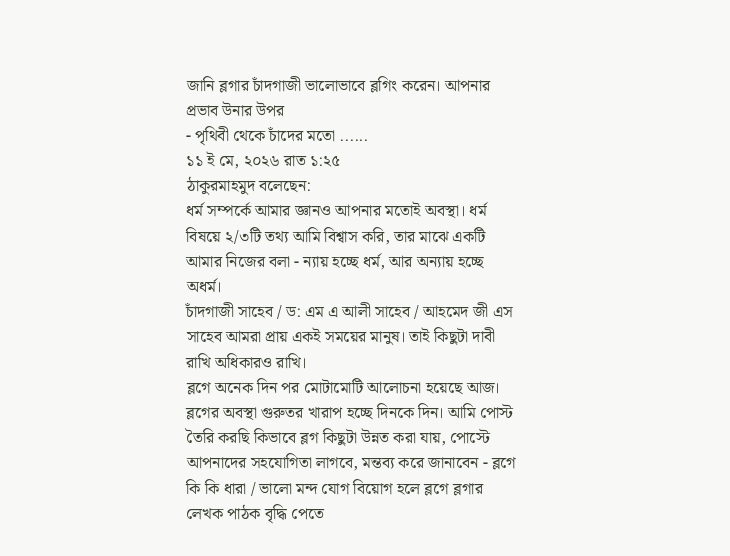জানি ব্লগার চাঁদগাজী ভালোভাবে ব্লগিং করেন। আপনার প্রভাব উনার উপর
- পৃথিবী থেকে চাঁদের মতো ......
১১ ই মে, ২০২৬ রাত ১:২৫
ঠাকুরমাহমুদ বলেছেন:
ধর্ম সম্পর্কে আমার জ্ঞানও আপনার মতোই অবস্থা। ধর্ম বিষয়ে ২/৩টি তথ্য আমি বিশ্বাস করি, তার মাঝে একটি আমার নিজের বলা - ন্যায় হচ্ছে ধর্ম, আর অন্যায় হচ্ছে অধর্ম।
চাঁদগাজী সাহেব / ড: এম এ আলী সাহেব / আহমেদ জী এস সাহেব আমরা প্রায় একই সময়ের মানুষ। তাই কিছুটা দাবী রাখি অধিকারও রাখি।
ব্লগে অনেক দিন পর মোটামোটি আলোচনা হয়েছে আজ। ব্লগের অবস্থা গুরুতর খারাপ হচ্ছে দিনকে দিন। আমি পোস্ট তৈরি করছি কিভাবে ব্লগ কিছুটা উন্নত করা যায়, পোস্টে আপনাদের সহযোগিতা লাগবে, মন্তব্য করে জানাবেন - ব্লগে কি কি ধারা / ভালো মন্দ যোগ বিয়োগ হলে ব্লগে ব্লগার লেখক পাঠক বৃদ্ধি পেতে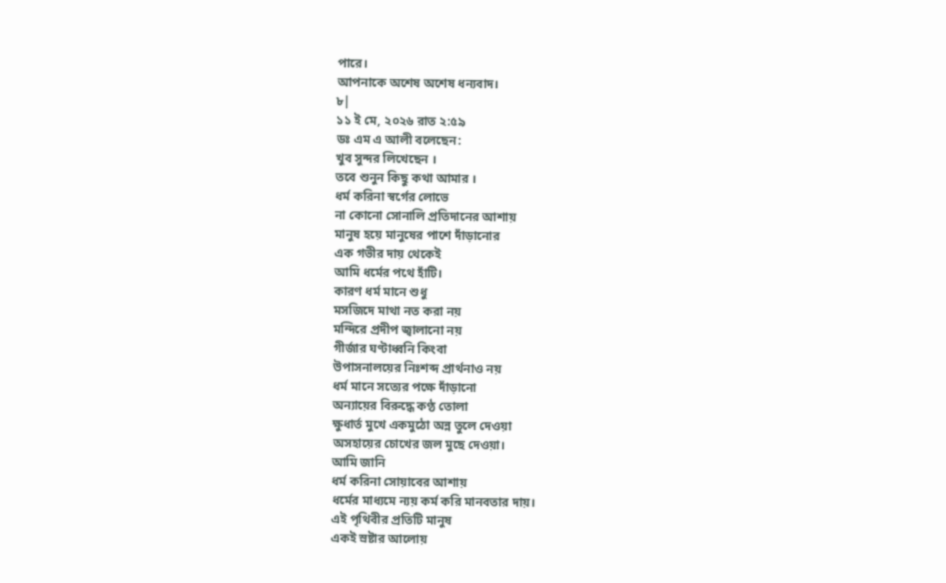পারে।
আপনাকে অশেষ অশেষ ধন্যবাদ।
৮|
১১ ই মে, ২০২৬ রাত ২:৫৯
ডঃ এম এ আলী বলেছেন:
খুব সুন্দর লিখেছেন ।
তবে শুনুন কিছু কথা আমার ।
ধর্ম করিনা স্বর্গের লোভে
না কোনো সোনালি প্রতিদানের আশায়
মানুষ হয়ে মানুষের পাশে দাঁড়ানোর
এক গভীর দায় থেকেই
আমি ধর্মের পথে হাঁটি।
কারণ ধর্ম মানে শুধু
মসজিদে মাথা নত করা নয়
মন্দিরে প্রদীপ জ্বালানো নয়
গীর্জার ঘণ্টাধ্বনি কিংবা
উপাসনালয়ের নিঃশব্দ প্রার্থনাও নয়
ধর্ম মানে সত্যের পক্ষে দাঁড়ানো
অন্যায়ের বিরুদ্ধে কণ্ঠ তোলা
ক্ষুধার্ত মুখে একমুঠো অন্ন তুলে দেওয়া
অসহায়ের চোখের জল মুছে দেওয়া।
আমি জানি
ধর্ম করিনা সোয়াবের আশায়
ধর্মের মাধ্যমে ন্যয় কর্ম করি মানবতার দায়।
এই পৃথিবীর প্রতিটি মানুষ
একই স্রষ্টার আলোয়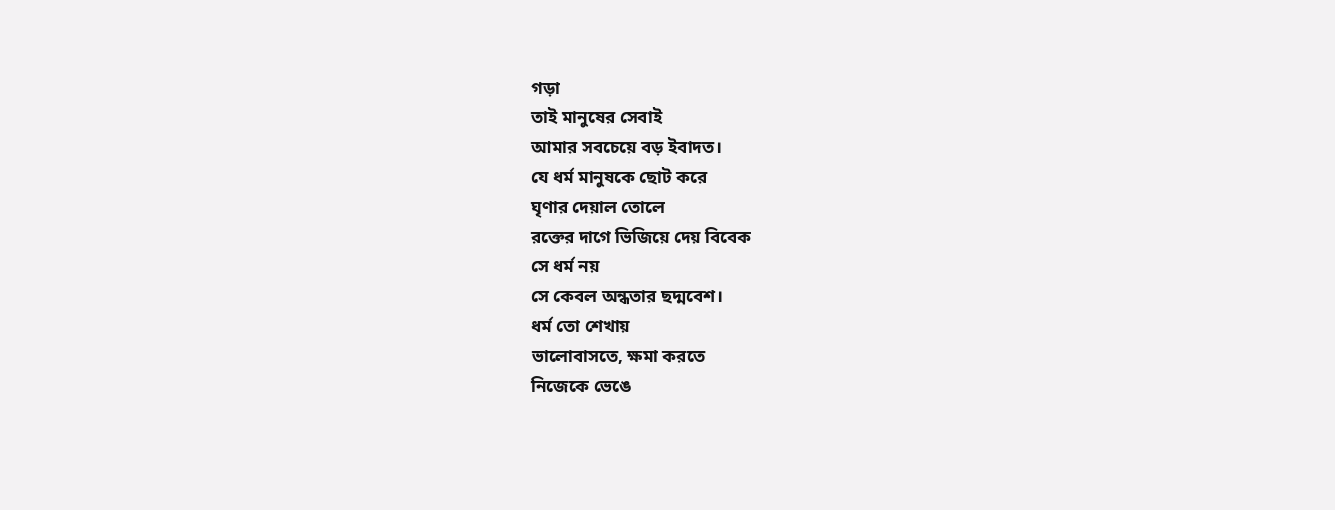গড়া
তাই মানুষের সেবাই
আমার সবচেয়ে বড় ইবাদত।
যে ধর্ম মানুষকে ছোট করে
ঘৃণার দেয়াল তোলে
রক্তের দাগে ভিজিয়ে দেয় বিবেক
সে ধর্ম নয়
সে কেবল অন্ধতার ছদ্মবেশ।
ধর্ম তো শেখায়
ভালোবাসতে, ক্ষমা করতে
নিজেকে ভেঙে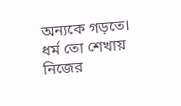অন্যকে গড়তে।
ধর্ম তো শেখায়
নিজের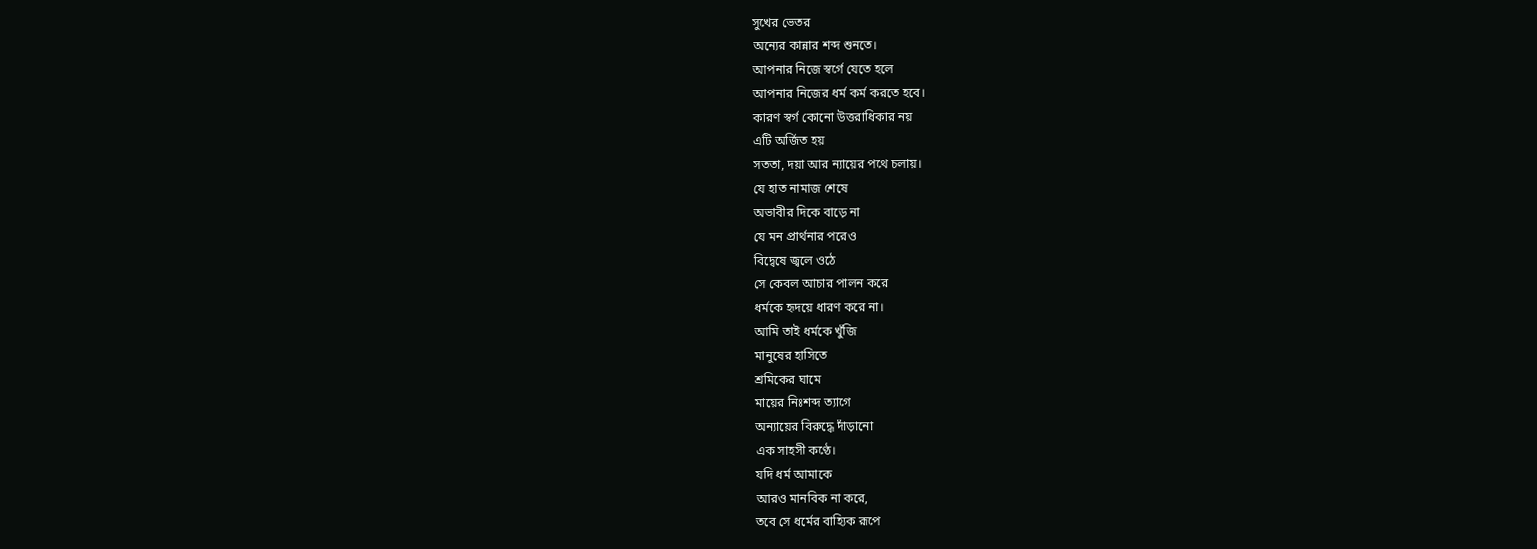সুখের ভেতর
অন্যের কান্নার শব্দ শুনতে।
আপনার নিজে স্বর্গে যেতে হলে
আপনার নিজের ধর্ম কর্ম করতে হবে।
কারণ স্বর্গ কোনো উত্তরাধিকার নয়
এটি অর্জিত হয়
সততা, দয়া আর ন্যায়ের পথে চলায়।
যে হাত নামাজ শেষে
অভাবীর দিকে বাড়ে না
যে মন প্রার্থনার পরেও
বিদ্বেষে জ্বলে ওঠে
সে কেবল আচার পালন করে
ধর্মকে হৃদয়ে ধারণ করে না।
আমি তাই ধর্মকে খুঁজি
মানুষের হাসিতে
শ্রমিকের ঘামে
মায়ের নিঃশব্দ ত্যাগে
অন্যায়ের বিরুদ্ধে দাঁড়ানো
এক সাহসী কণ্ঠে।
যদি ধর্ম আমাকে
আরও মানবিক না করে,
তবে সে ধর্মের বাহ্যিক রূপে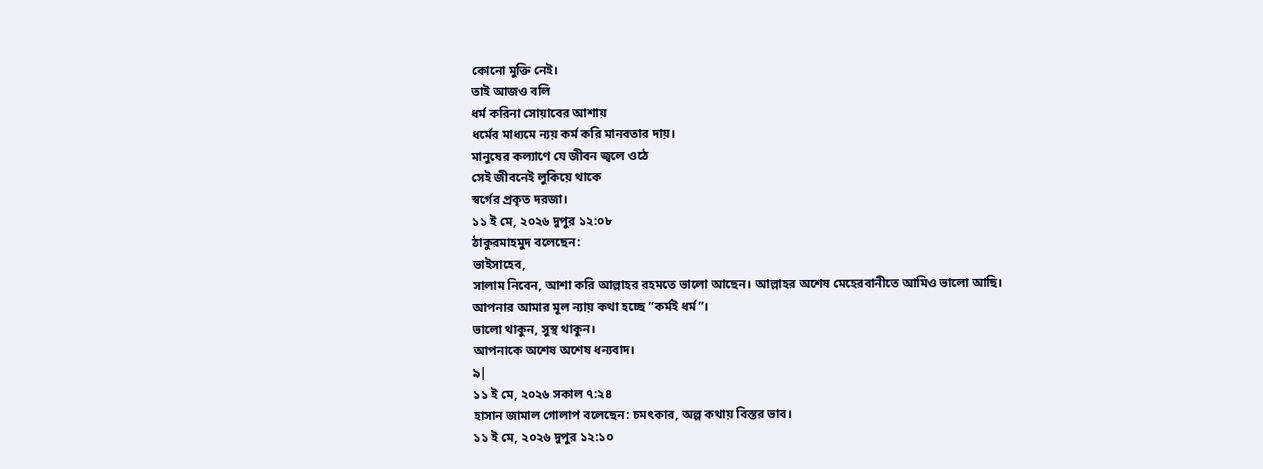কোনো মুক্তি নেই।
তাই আজও বলি
ধর্ম করিনা সোয়াবের আশায়
ধর্মের মাধ্যমে ন্যয় কর্ম করি মানবতার দায়।
মানুষের কল্যাণে যে জীবন জ্বলে ওঠে
সেই জীবনেই লুকিয়ে থাকে
স্বর্গের প্রকৃত দরজা।
১১ ই মে, ২০২৬ দুপুর ১২:০৮
ঠাকুরমাহমুদ বলেছেন:
ভাইসাহেব,
সালাম নিবেন, আশা করি আল্লাহর রহমতে ভালো আছেন। আল্লাহর অশেষ মেহেরবানীতে আমিও ভালো আছি।
আপনার আমার মূল ন্যায় কথা হচ্ছে “কর্মই ধর্ম”।
ভালো থাকুন, সুস্থ থাকুন।
আপনাকে অশেষ অশেষ ধন্যবাদ।
৯|
১১ ই মে, ২০২৬ সকাল ৭:২৪
হাসান জামাল গোলাপ বলেছেন: চমৎকার, অল্প কথায় বিস্তর ভাব।
১১ ই মে, ২০২৬ দুপুর ১২:১০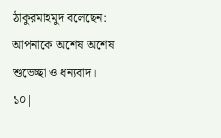ঠাকুরমাহমুদ বলেছেন:
আপনাকে অশেষ অশেষ শুভেচ্ছা ও ধন্যবাদ।
১০|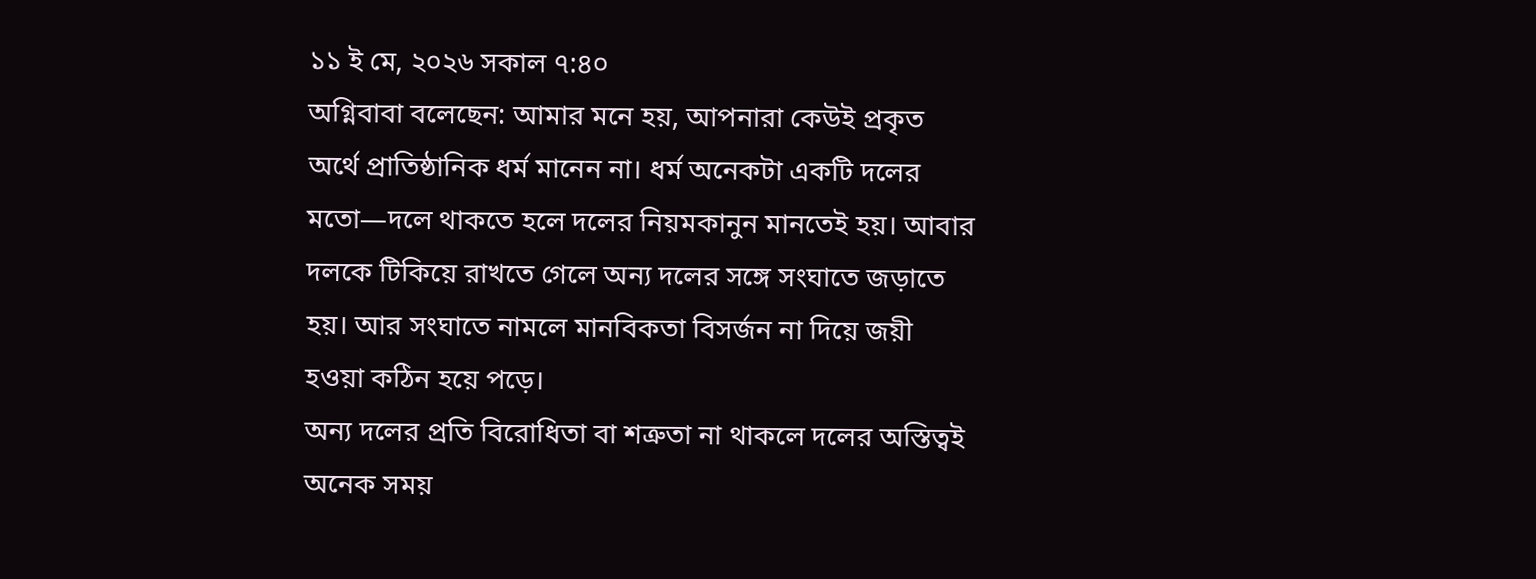১১ ই মে, ২০২৬ সকাল ৭:৪০
অগ্নিবাবা বলেছেন: আমার মনে হয়, আপনারা কেউই প্রকৃত অর্থে প্রাতিষ্ঠানিক ধর্ম মানেন না। ধর্ম অনেকটা একটি দলের মতো—দলে থাকতে হলে দলের নিয়মকানুন মানতেই হয়। আবার দলকে টিকিয়ে রাখতে গেলে অন্য দলের সঙ্গে সংঘাতে জড়াতে হয়। আর সংঘাতে নামলে মানবিকতা বিসর্জন না দিয়ে জয়ী হওয়া কঠিন হয়ে পড়ে।
অন্য দলের প্রতি বিরোধিতা বা শত্রুতা না থাকলে দলের অস্তিত্বই অনেক সময়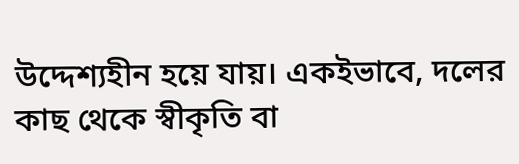উদ্দেশ্যহীন হয়ে যায়। একইভাবে, দলের কাছ থেকে স্বীকৃতি বা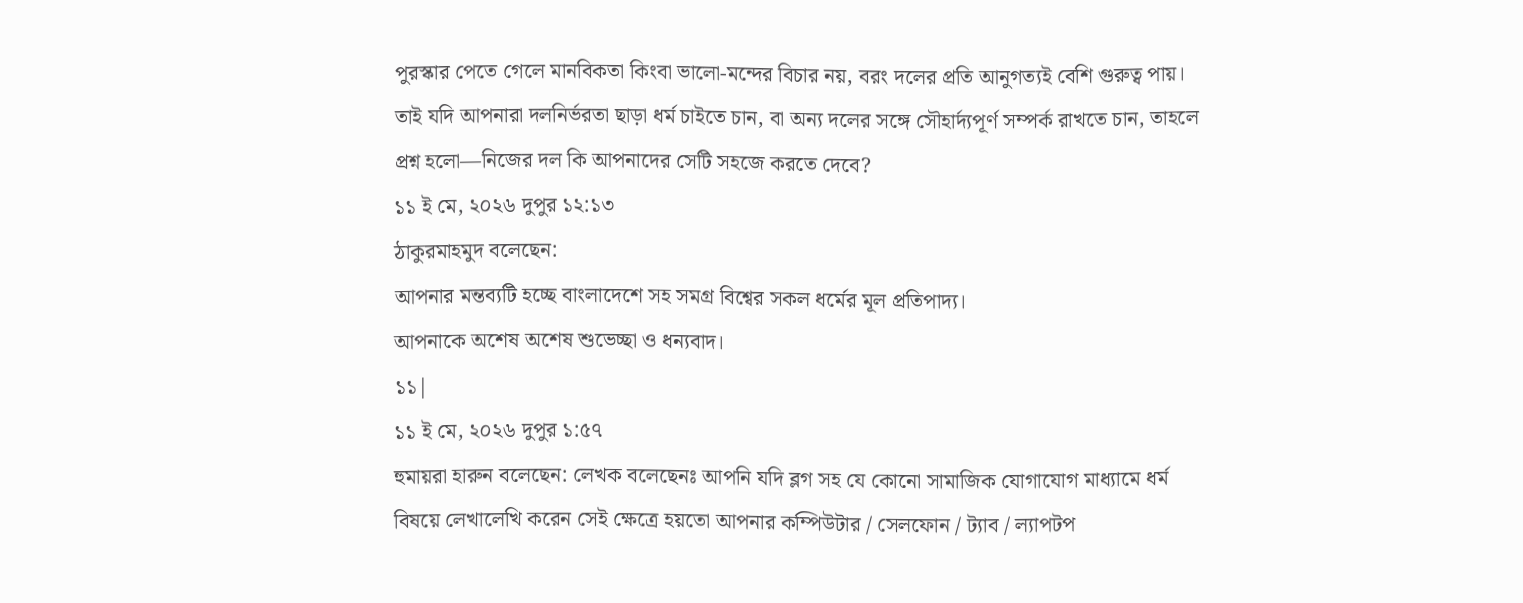পুরস্কার পেতে গেলে মানবিকতা কিংবা ভালো-মন্দের বিচার নয়, বরং দলের প্রতি আনুগত্যই বেশি গুরুত্ব পায়।
তাই যদি আপনারা দলনির্ভরতা ছাড়া ধর্ম চাইতে চান, বা অন্য দলের সঙ্গে সৌহার্দ্যপূর্ণ সম্পর্ক রাখতে চান, তাহলে প্রশ্ন হলো—নিজের দল কি আপনাদের সেটি সহজে করতে দেবে?
১১ ই মে, ২০২৬ দুপুর ১২:১৩
ঠাকুরমাহমুদ বলেছেন:
আপনার মন্তব্যটি হচ্ছে বাংলাদেশে সহ সমগ্র বিশ্বের সকল ধর্মের মূল প্রতিপাদ্য।
আপনাকে অশেষ অশেষ শুভেচ্ছা ও ধন্যবাদ।
১১|
১১ ই মে, ২০২৬ দুপুর ১:৫৭
হুমায়রা হারুন বলেছেন: লেখক বলেছেনঃ আপনি যদি ব্লগ সহ যে কোনো সামাজিক যোগাযোগ মাধ্যামে ধর্ম বিষয়ে লেখালেখি করেন সেই ক্ষেত্রে হয়তো আপনার কম্পিউটার / সেলফোন / ট্যাব / ল্যাপটপ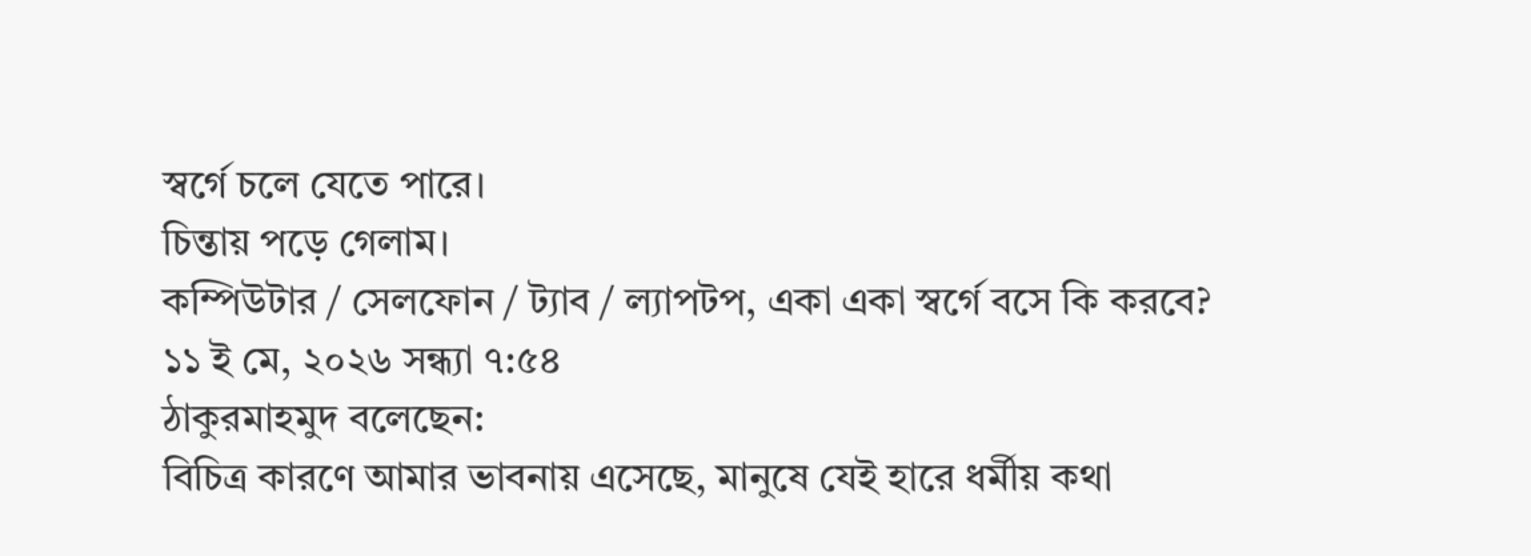স্বর্গে চলে যেতে পারে।
চিন্তায় পড়ে গেলাম।
কম্পিউটার / সেলফোন / ট্যাব / ল্যাপটপ, একা একা স্বর্গে বসে কি করবে?
১১ ই মে, ২০২৬ সন্ধ্যা ৭:৫৪
ঠাকুরমাহমুদ বলেছেন:
বিচিত্র কারণে আমার ভাবনায় এসেছে, মানুষে যেই হারে ধর্মীয় কথা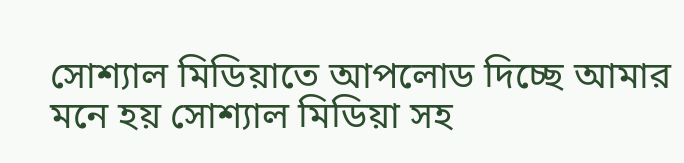সোশ্যাল মিডিয়াতে আপলোড দিচ্ছে আমার মনে হয় সোশ্যাল মিডিয়া সহ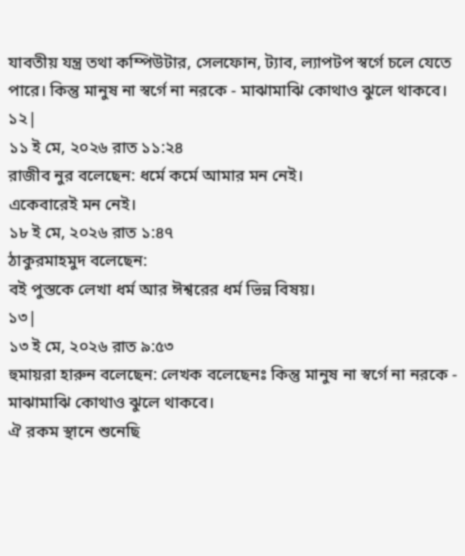যাবতীয় যন্ত্র তথা কম্পিউটার, সেলফোন, ট্যাব, ল্যাপটপ স্বর্গে চলে যেতে পারে। কিন্তু মানুষ না স্বর্গে না নরকে - মাঝামাঝি কোথাও ঝুলে থাকবে।
১২|
১১ ই মে, ২০২৬ রাত ১১:২৪
রাজীব নুর বলেছেন: ধর্মে কর্মে আমার মন নেই।
একেবারেই মন নেই।
১৮ ই মে, ২০২৬ রাত ১:৪৭
ঠাকুরমাহমুদ বলেছেন:
বই পুস্তকে লেখা ধর্ম আর ঈশ্বরের ধর্ম ভিন্ন বিষয়।
১৩|
১৩ ই মে, ২০২৬ রাত ৯:৫৩
হুমায়রা হারুন বলেছেন: লেখক বলেছেনঃ কিন্তু মানুষ না স্বর্গে না নরকে - মাঝামাঝি কোথাও ঝুলে থাকবে।
ঐ রকম স্থানে শুনেছি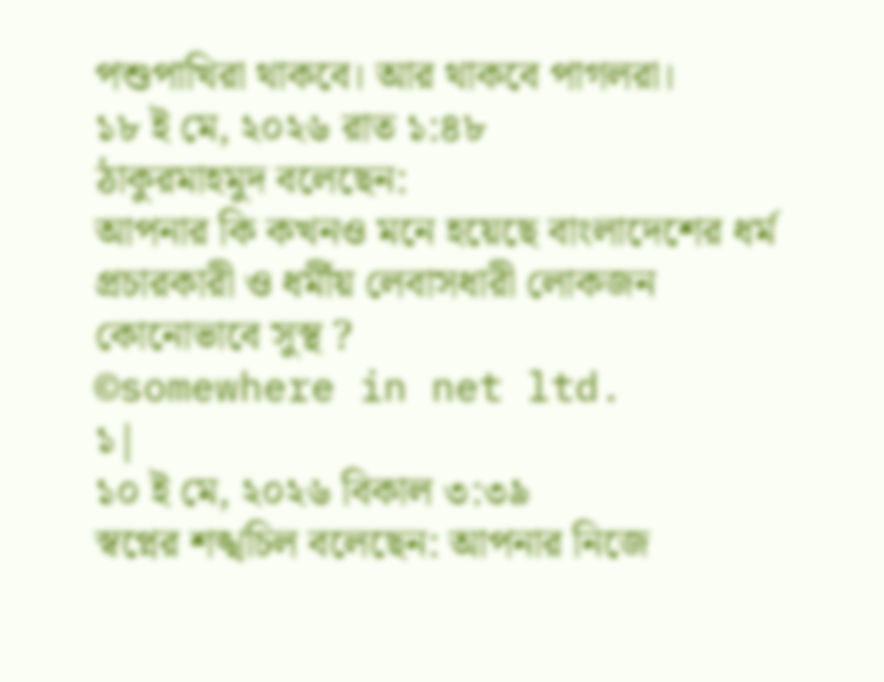পশুপাখিরা থাকবে। আর থাকবে পাগলরা।
১৮ ই মে, ২০২৬ রাত ১:৪৮
ঠাকুরমাহমুদ বলেছেন:
আপনার কি কখনও মনে হয়েছে বাংলাদেশের ধর্ম প্রচারকারী ও ধর্মীয় লেবাসধারী লোকজন কোনোভাবে সুস্থ ?
©somewhere in net ltd.
১|
১০ ই মে, ২০২৬ বিকাল ৩:৩৯
স্বপ্নের শঙ্খচিল বলেছেন: আপনার নিজে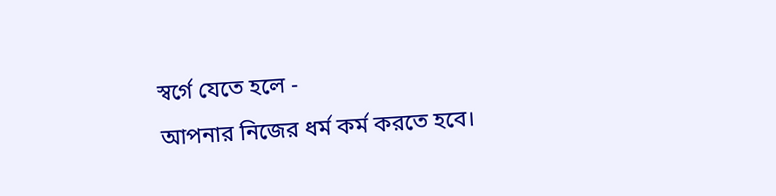স্বর্গে যেতে হলে -
আপনার নিজের ধর্ম কর্ম করতে হবে।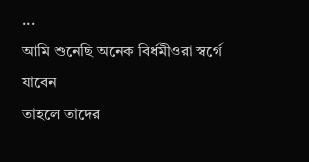...
আমি শুনেছি অনেক বির্ধমীওরা স্বর্গে যাবেন
তাহলে তাদের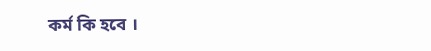কর্ম কি হবে ।